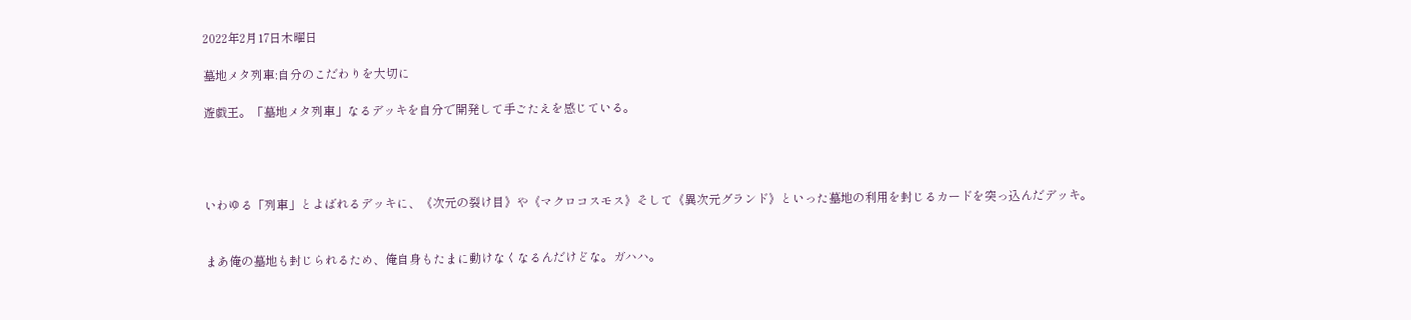2022年2月17日木曜日

墓地メタ列車:自分のこだわりを大切に

遊戯王。「墓地メタ列車」なるデッキを自分で開発して手ごたえを感じている。




いわゆる「列車」とよばれるデッキに、《次元の裂け目》や《マクロコスモス》そして《異次元グランド》といった墓地の利用を封じるカードを突っ込んだデッキ。


まあ俺の墓地も封じられるため、俺自身もたまに動けなくなるんだけどな。ガハハ。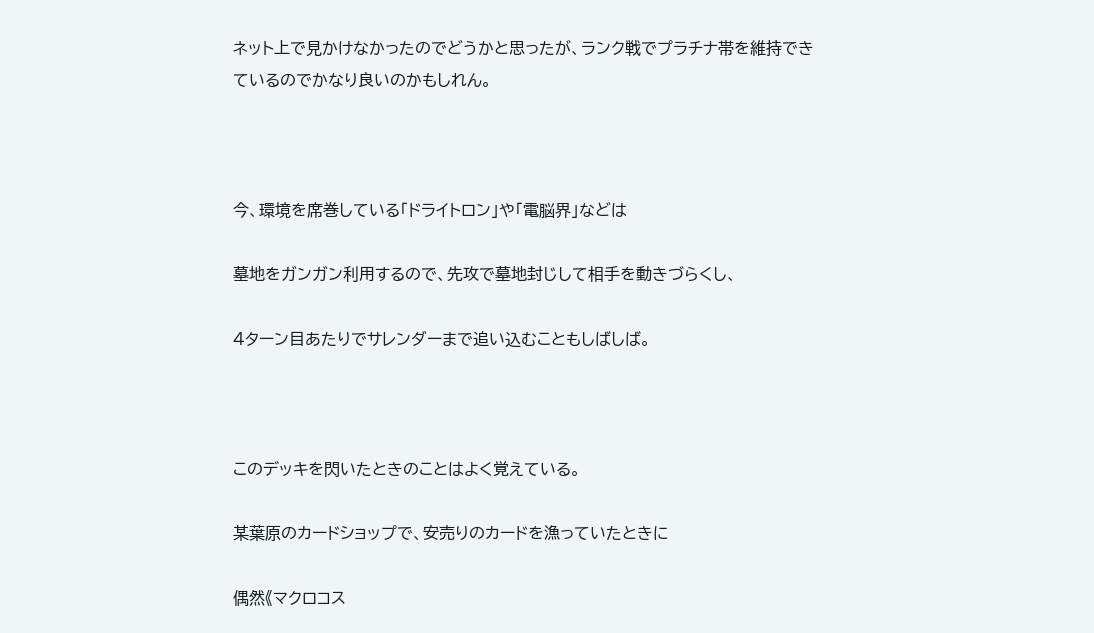ネット上で見かけなかったのでどうかと思ったが、ランク戦でプラチナ帯を維持できているのでかなり良いのかもしれん。



今、環境を席巻している「ドライトロン」や「電脳界」などは

墓地をガンガン利用するので、先攻で墓地封じして相手を動きづらくし、

4ターン目あたりでサレンダーまで追い込むこともしばしば。



このデッキを閃いたときのことはよく覚えている。

某葉原のカードショップで、安売りのカードを漁っていたときに

偶然《マクロコス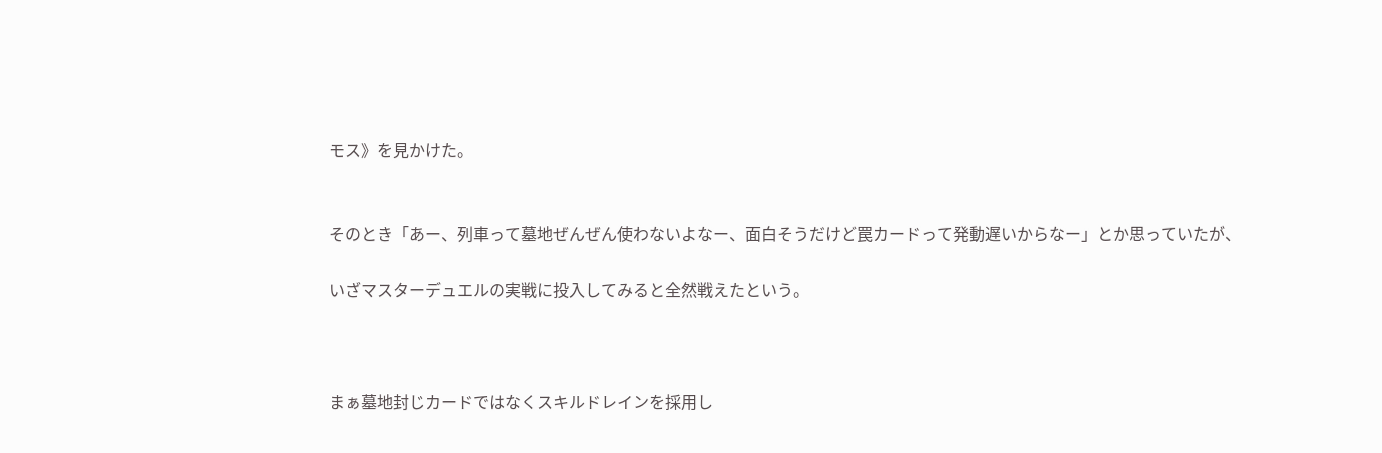モス》を見かけた。


そのとき「あー、列車って墓地ぜんぜん使わないよなー、面白そうだけど罠カードって発動遅いからなー」とか思っていたが、

いざマスターデュエルの実戦に投入してみると全然戦えたという。



まぁ墓地封じカードではなくスキルドレインを採用し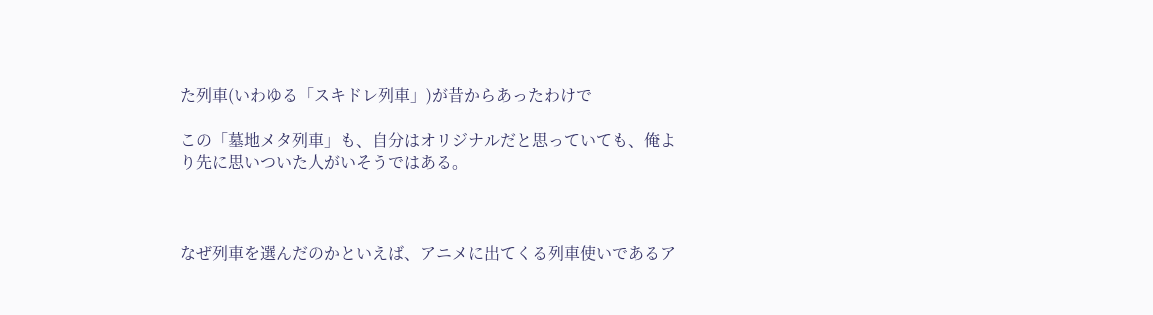た列車(いわゆる「スキドレ列車」)が昔からあったわけで

この「墓地メタ列車」も、自分はオリジナルだと思っていても、俺より先に思いついた人がいそうではある。



なぜ列車を選んだのかといえば、アニメに出てくる列車使いであるア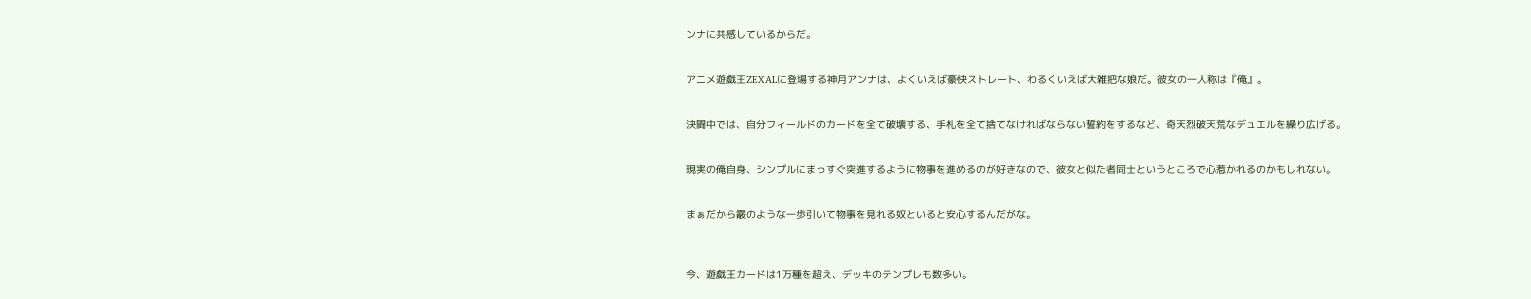ンナに共感しているからだ。


アニメ遊戯王ZEXALに登場する神月アンナは、よくいえば豪快ストレート、わるくいえば大雑把な娘だ。彼女の一人称は『俺』。


決闘中では、自分フィールドのカードを全て破壊する、手札を全て捨てなければならない誓約をするなど、奇天烈破天荒なデュエルを繰り広げる。


現実の俺自身、シンプルにまっすぐ突進するように物事を進めるのが好きなので、彼女と似た者同士というところで心惹かれるのかもしれない。


まぁだから霰のような一歩引いて物事を見れる奴といると安心するんだがな。



今、遊戯王カードは1万種を超え、デッキのテンプレも数多い。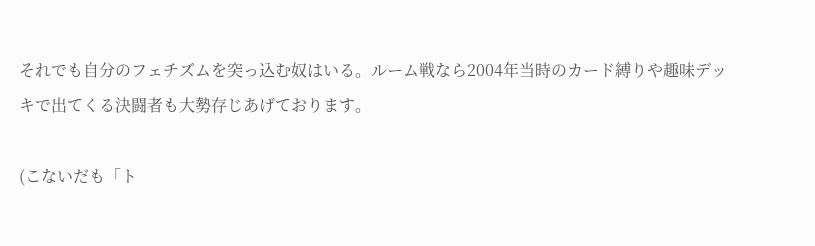それでも自分のフェチズムを突っ込む奴はいる。ルーム戦なら2004年当時のカード縛りや趣味デッキで出てくる決闘者も大勢存じあげております。

(こないだも「ト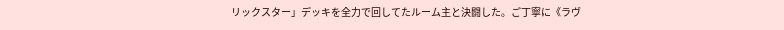リックスター」デッキを全力で回してたルーム主と決闘した。ご丁寧に《ラヴ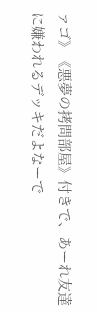ァゴ》《悪夢の拷問部屋》付きで、あーれ友達に嫌われるデッキだよなーで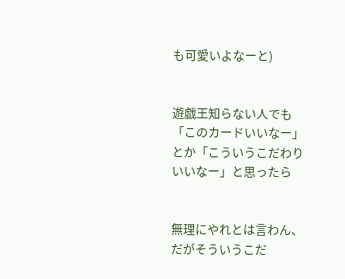も可愛いよなーと)


遊戯王知らない人でも「このカードいいなー」とか「こういうこだわりいいなー」と思ったら


無理にやれとは言わん、だがそういうこだ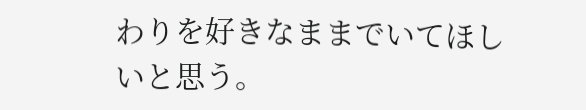わりを好きなままでいてほしいと思う。